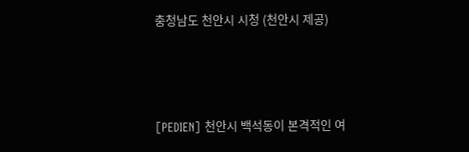충청남도 천안시 시청 (천안시 제공)



[PEDIEN] 천안시 백석동이 본격적인 여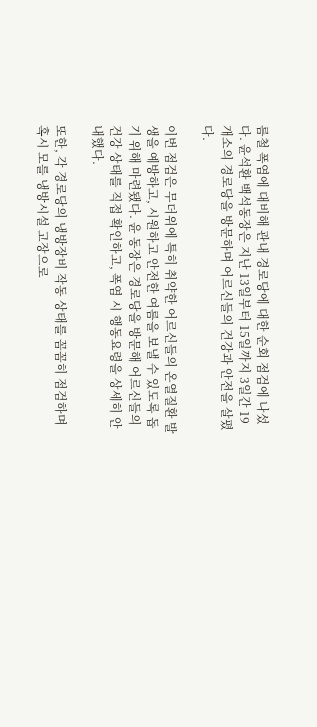름철 폭염에 대비해 관내 경로당에 대한 순회 점검에 나섰다. 윤석환 백석동장은 지난 13일부터 15일까지 3일간 19개소의 경로당을 방문하며 어르신들의 건강과 안전을 살폈다.

이번 점검은 무더위에 특히 취약한 어르신들의 온열질환 발생을 예방하고, 시원하고 안전한 여름을 보낼 수 있도록 돕기 위해 마련됐다. 윤 동장은 경로당을 방문해 어르신들의 건강 상태를 직접 확인하고, 폭염 시 행동요령을 상세히 안내했다.

또한, 각 경로당의 냉방장비 작동 상태를 꼼꼼히 점검하며 혹시 모를 냉방시설 고장으로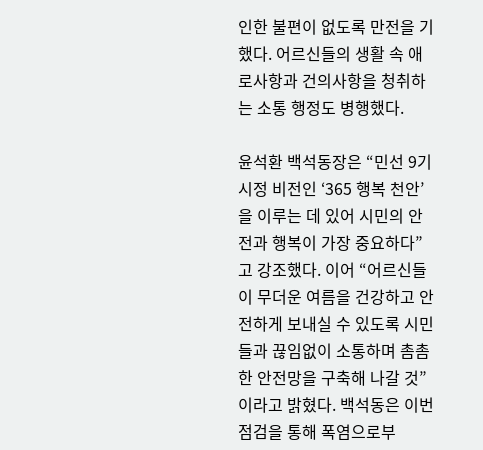인한 불편이 없도록 만전을 기했다. 어르신들의 생활 속 애로사항과 건의사항을 청취하는 소통 행정도 병행했다.

윤석환 백석동장은 “민선 9기 시정 비전인 ‘365 행복 천안’을 이루는 데 있어 시민의 안전과 행복이 가장 중요하다”고 강조했다. 이어 “어르신들이 무더운 여름을 건강하고 안전하게 보내실 수 있도록 시민들과 끊임없이 소통하며 촘촘한 안전망을 구축해 나갈 것”이라고 밝혔다. 백석동은 이번 점검을 통해 폭염으로부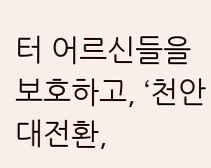터 어르신들을 보호하고, ‘천안 대전환,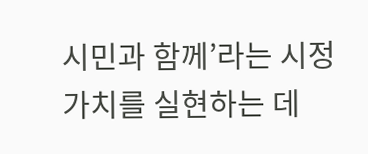시민과 함께’라는 시정 가치를 실현하는 데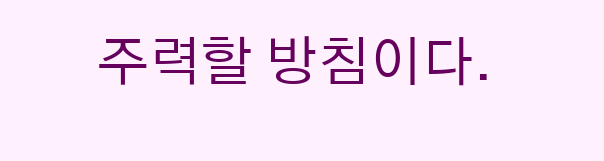주력할 방침이다.